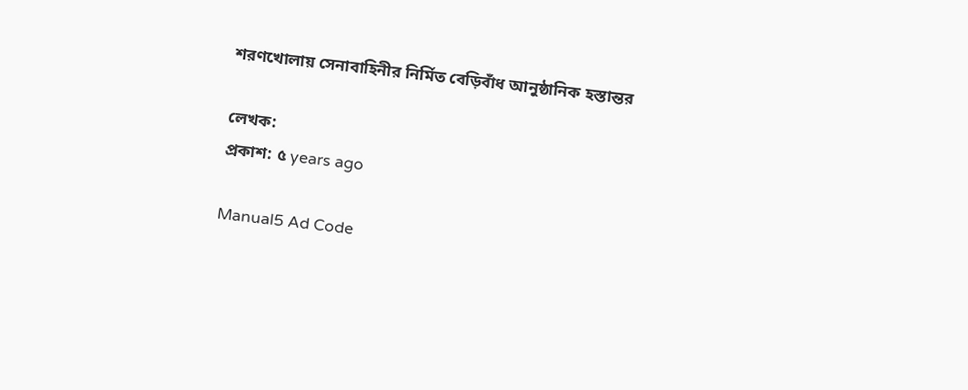শরণখোলায় সেনাবাহিনীর নির্মিত বেড়িবাঁধ আনুষ্ঠানিক হস্তান্তর

লেখক:
প্রকাশ: ৫ years ago

Manual5 Ad Code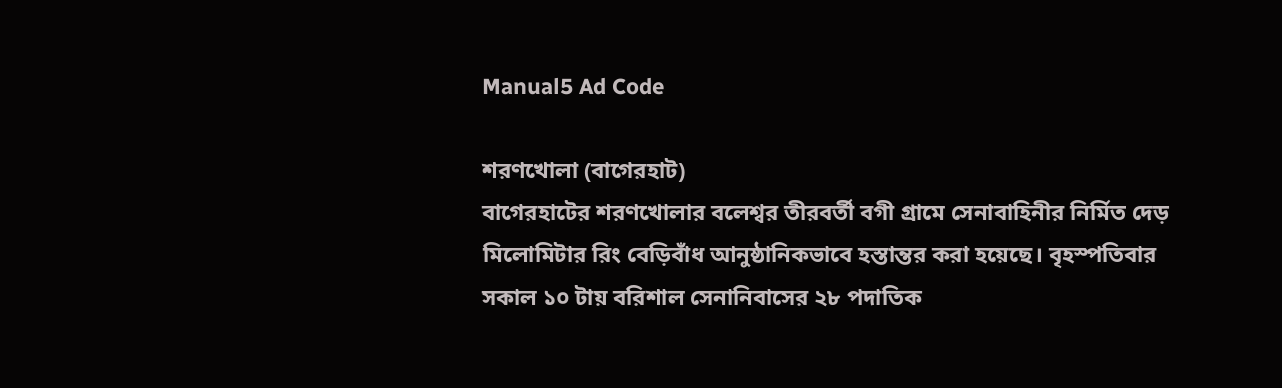Manual5 Ad Code

শরণখোলা (বাগেরহাট)
বাগেরহাটের শরণখোলার বলেশ্বর তীরবর্তী বগী গ্রামে সেনাবাহিনীর নির্মিত দেড় মিলোমিটার রিং বেড়িবাঁধ আনুষ্ঠানিকভাবে হস্তান্তর করা হয়েছে। বৃহস্পতিবার সকাল ১০ টায় বরিশাল সেনানিবাসের ২৮ পদাতিক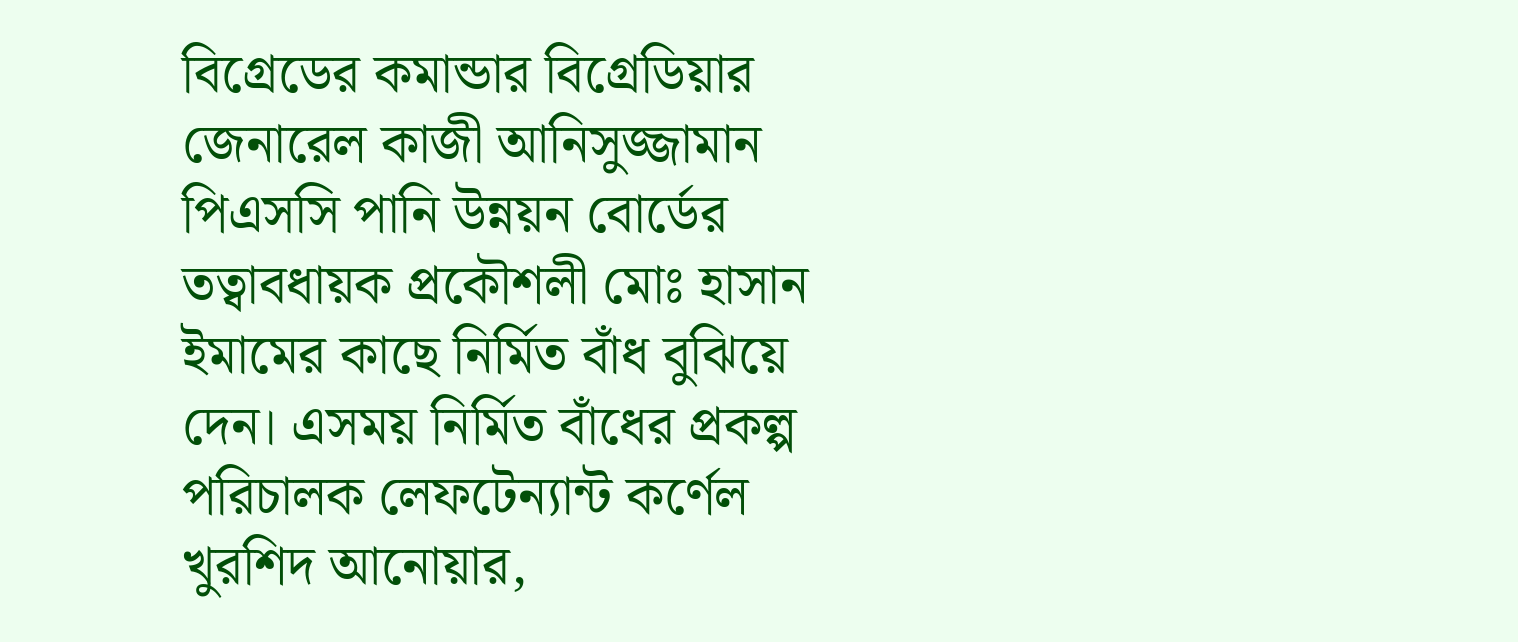বিগ্রেডের কমান্ডার বিগ্রেডিয়ার জেনারেল কাজী আনিসুজ্জামান পিএসসি পানি উন্নয়ন বোর্ডের তত্বাবধায়ক প্রকৌশলী মোঃ হাসান ইমামের কাছে নির্মিত বাঁধ বুঝিয়ে দেন। এসময় নির্মিত বাঁধের প্রকল্প পরিচালক লেফটেন্যান্ট কর্ণেল খুরশিদ আনোয়ার,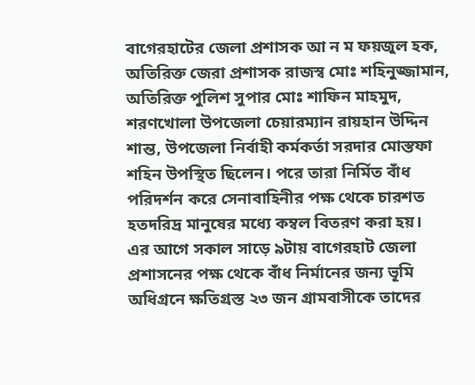বাগেরহাটের জেলা প্রশাসক আ ন ম ফয়জুল হক, অতিরিক্ত জেরা প্রশাসক রাজস্ব মোঃ শহিনুজ্জামান, অতিরিক্ত পুলিশ সুপার মোঃ শাফিন মাহমুদ, শরণখোলা উপজেলা চেয়ারম্যান রায়হান উদ্দিন শান্ত, উপজেলা নির্বাহী কর্মকর্তা সরদার মোস্তফা শহিন উপস্থিত ছিলেন। পরে তারা নির্মিত বাঁধ পরিদর্শন করে সেনাবাহিনীর পক্ষ থেকে চারশত হতদরিদ্র মানুষের মধ্যে কম্বল বিতরণ করা হয়।
এর আগে সকাল সাড়ে ৯টায় বাগেরহাট জেলা প্রশাসনের পক্ষ থেকে বাঁধ নির্মানের জন্য ভূমি অধিগ্রনে ক্ষতিগ্রস্ত ২৩ জন গ্রামবাসীকে তাদের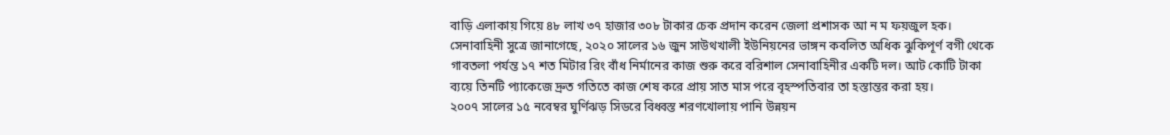বাড়ি এলাকায় গিয়ে ৪৮ লাখ ৩৭ হাজার ৩০৮ টাকার চেক প্রদান করেন জেলা প্রশাসক আ ন ম ফয়জুল হক।
সেনাবাহিনী সুত্রে জানাগেছে, ২০২০ সালের ১৬ জুন সাউথখালী ইউনিয়নের ভাঙ্গন কবলিত অধিক ঝুকিপূর্ণ বগী থেকে গাবতলা পর্যন্ত ১৭ শত মিটার রিং বাঁধ নির্মানের কাজ শুরু করে বরিশাল সেনাবাহিনীর একটি দল। আট কোটি টাকা ব্যয়ে তিনটি প্যাকেজে দ্রুত গতিতে কাজ শেষ করে প্রায় সাত মাস পরে বৃহস্পতিবার তা হস্তান্তর করা হয়।
২০০৭ সালের ১৫ নবেম্বর ঘুর্ণিঝড় সিডরে বিধ্বস্ত শরণখোলায় পানি উন্নয়ন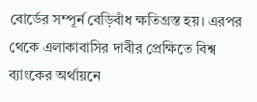বোর্ডের সম্পূর্ন বেড়িবাঁধ ক্ষতিগ্রস্ত হয়। এরপর থেকে এলাকাবাসির দাবীর প্রেক্ষিতে বিশ্ব ব্যাংকের অর্থায়নে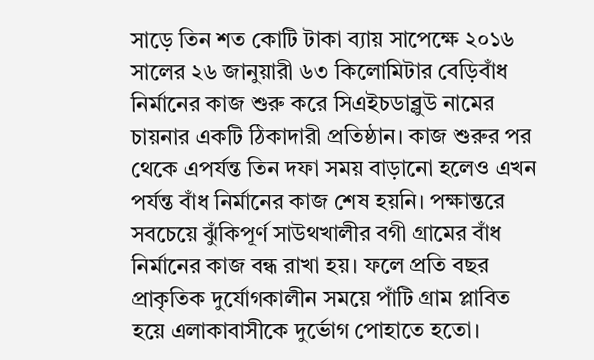সাড়ে তিন শত কোটি টাকা ব্যায় সাপেক্ষে ২০১৬ সালের ২৬ জানুয়ারী ৬৩ কিলোমিটার বেড়িবাঁধ নির্মানের কাজ শুরু করে সিএইচডাব্লুউ নামের চায়নার একটি ঠিকাদারী প্রতিষ্ঠান। কাজ শুরুর পর থেকে এপর্যন্ত তিন দফা সময় বাড়ানো হলেও এখন পর্যন্ত বাঁধ নির্মানের কাজ শেষ হয়নি। পক্ষান্তরে সবচেয়ে ঝুঁকিপূর্ণ সাউথখালীর বগী গ্রামের বাঁধ নির্মানের কাজ বন্ধ রাখা হয়। ফলে প্রতি বছর প্রাকৃতিক দুর্যোগকালীন সময়ে পাঁটি গ্রাম প্লাবিত হয়ে এলাকাবাসীকে দুর্ভোগ পোহাতে হতো।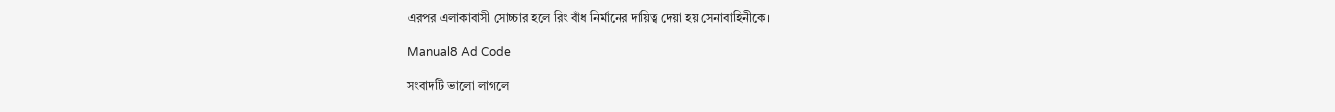এরপর এলাকাবাসী সোচ্চার হলে রিং বাঁধ নির্মানের দায়িত্ব দেয়া হয় সেনাবাহিনীকে।

Manual8 Ad Code

সংবাদটি ভালো লাগলে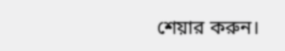শেয়ার করুন।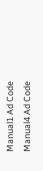Manual1 Ad Code
Manual4 Ad Code